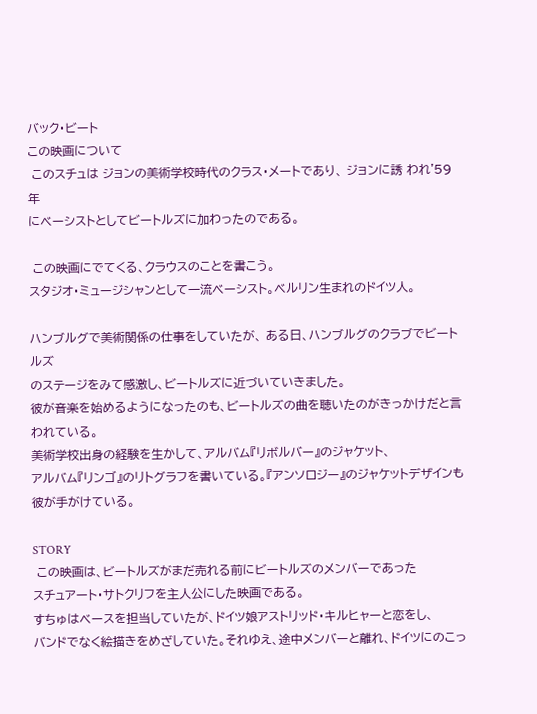バック・ビート
この映画について
 このスチュは ジョンの美術学校時代のクラス・メートであり、 ジョンに誘 われ'59年
にベーシストとしてビートルズに加わったのである。

 この映画にでてくる、クラウスのことを書こう。
スタジオ・ミュージシャンとして一流ベーシスト。ベルリン生まれのドイツ人。

ハンブルグで美術関係の仕事をしていたが、 ある日、ハンブルグのクラブでビートルズ
のステージをみて感激し、ビートルズに近づいていきました。
彼が音楽を始めるようになったのも、ビートルズの曲を聴いたのがきっかけだと言われている。
美術学校出身の経験を生かして、アルバム『リボルバー』のジャケット、
アルバム『リンゴ』のリトグラフを書いている。『アンソロジー』のジャケットデザインも彼が手がけている。

STORY
 この映画は、ビートルズがまだ売れる前にビートルズのメンバーであった
スチュアート・サトクリフを主人公にした映画である。
すちゅはベースを担当していたが、ドイツ娘アストリッド・キルヒャーと恋をし、
バンドでなく絵描きをめざしていた。それゆえ、途中メンバーと離れ、ドイツにのこっ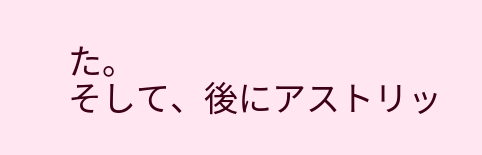た。
そして、後にアストリッ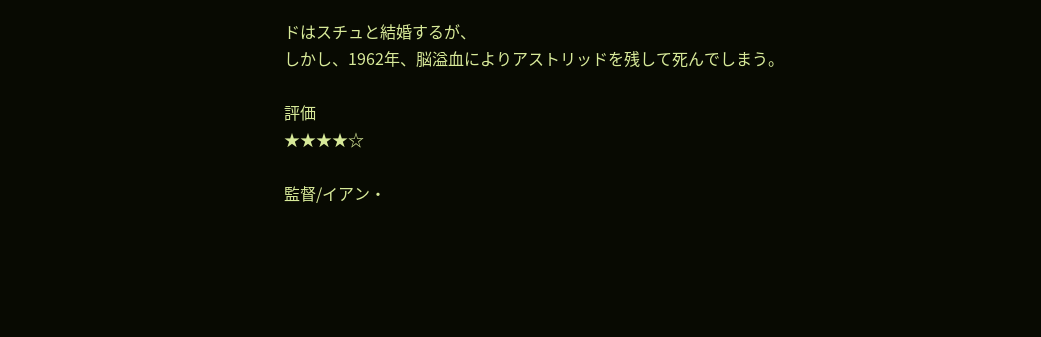ドはスチュと結婚するが、
しかし、1962年、脳溢血によりアストリッドを残して死んでしまう。

評価
★★★★☆

監督/イアン・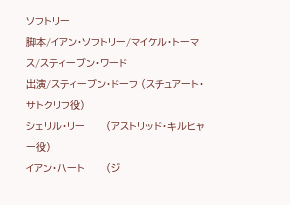ソフトリー
脚本/イアン・ソフトリー/マイケル・トーマス/スティーブン・ワード
出演/スティーブン・ドーフ (スチュアート・サトクリフ役)
シェリル・リー       (アストリッド・キルヒャー役)
イアン・ハート       (ジ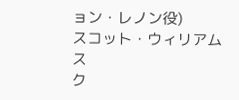ョン・レノン役)
スコット・ウィリアムス
ク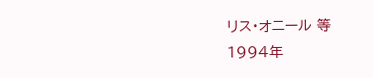リス・オニール 等
1994年